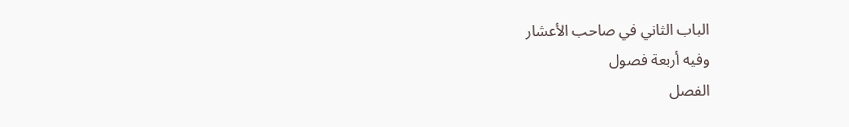الباب الثاني في صاحب الأعشار
وفيه أربعة فصول
الفصل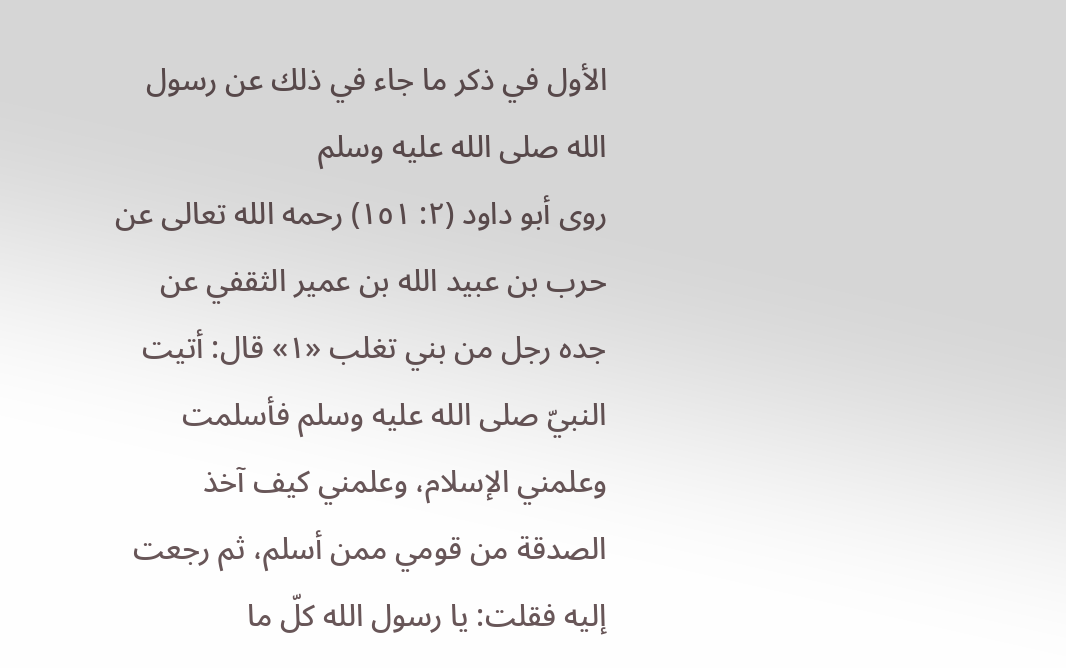الأول في ذكر ما جاء في ذلك عن رسول الله صلى الله عليه وسلم
روى أبو داود (٢: ١٥١) رحمه الله تعالى عن حرب بن عبيد الله بن عمير الثقفي عن جده رجل من بني تغلب «١» قال: أتيت النبيّ صلى الله عليه وسلم فأسلمت وعلمني الإسلام، وعلمني كيف آخذ الصدقة من قومي ممن أسلم، ثم رجعت إليه فقلت: يا رسول الله كلّ ما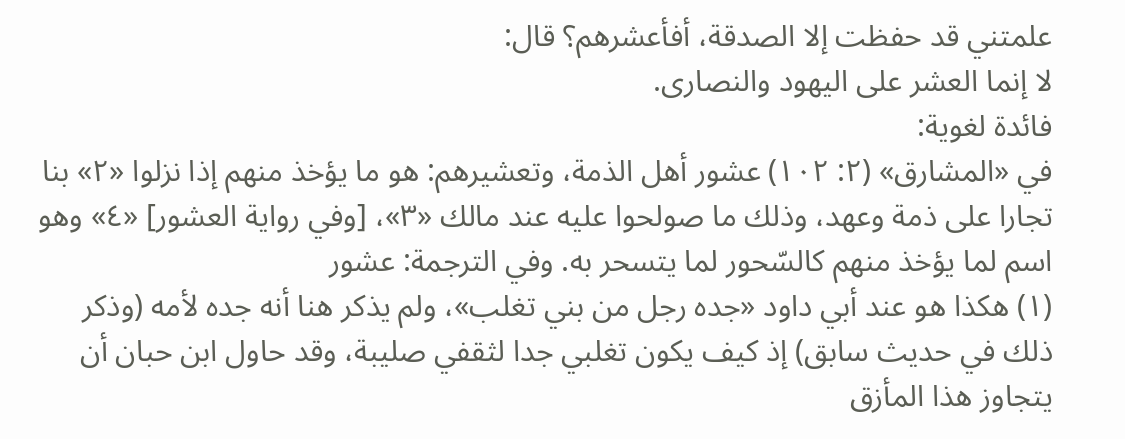علمتني قد حفظت إلا الصدقة، أفأعشرهم؟ قال:
لا إنما العشر على اليهود والنصارى.
فائدة لغوية:
في «المشارق» (٢: ١٠٢) عشور أهل الذمة، وتعشيرهم: هو ما يؤخذ منهم إذا نزلوا «٢» بنا تجارا على ذمة وعهد، وذلك ما صولحوا عليه عند مالك «٣»، [وفي رواية العشور] «٤» وهو اسم لما يؤخذ منهم كالسّحور لما يتسحر به. وفي الترجمة: عشور
(١) هكذا هو عند أبي داود «جده رجل من بني تغلب»، ولم يذكر هنا أنه جده لأمه (وذكر ذلك في حديث سابق) إذ كيف يكون تغلبي جدا لثقفي صليبة، وقد حاول ابن حبان أن يتجاوز هذا المأزق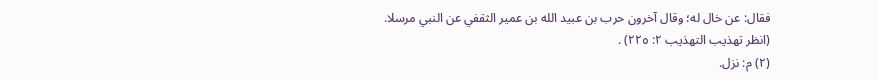فقال: عن خال له؛ وقال آخرون حرب بن عبيد الله بن عمير الثقفي عن النبي مرسلا. (انظر تهذيب التهذيب ٢: ٢٢٥) .
(٢) م: نزل.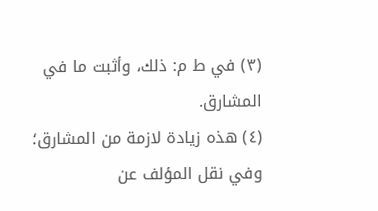(٣) في ط م: ذلك، وأثبت ما في المشارق.
(٤) هذه زيادة لازمة من المشارق؛ وفي نقل المؤلف عن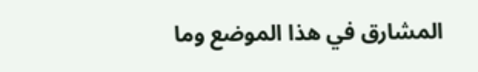المشارق في هذا الموضع وما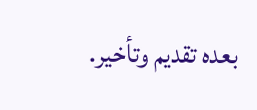بعده تقديم وتأخير.